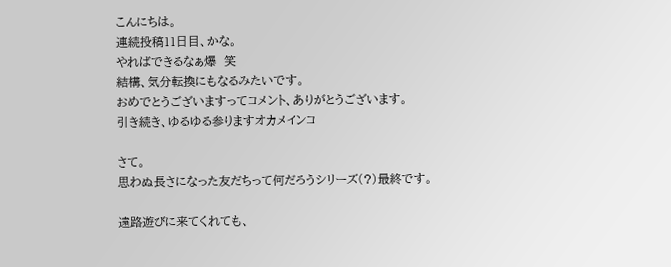こんにちは。
連続投稿11日目、かな。
やればできるなぁ爆  笑
結構、気分転換にもなるみたいです。
おめでとうございますってコメント、ありがとうございます。
引き続き、ゆるゆる参りますオカメインコ

さて。
思わぬ長さになった友だちって何だろうシリーズ(?)最終です。

遠路遊びに来てくれても、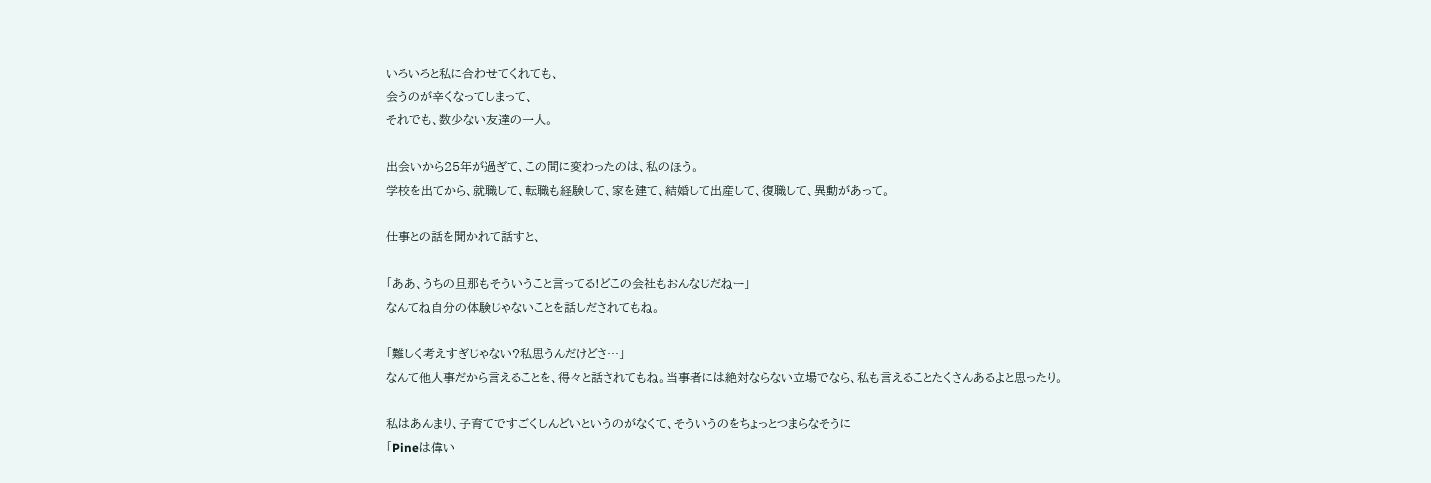いろいろと私に合わせてくれても、
会うのが辛くなってしまって、
それでも、数少ない友達の一人。

出会いから25年が過ぎて、この間に変わったのは、私のほう。
学校を出てから、就職して、転職も経験して、家を建て、結婚して出産して、復職して、異動があって。

仕事との話を聞かれて話すと、

「ああ、うちの旦那もそういうこと言ってる!どこの会社もおんなじだねー」
なんてね自分の体験じゃないことを話しだされてもね。

「難しく考えすぎじゃない?私思うんだけどさ…」
なんて他人事だから言えることを、得々と話されてもね。当事者には絶対ならない立場でなら、私も言えることたくさんあるよと思ったり。

私はあんまり、子育てですごくしんどいというのがなくて、そういうのをちょっとつまらなそうに
「Pineは偉い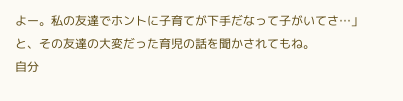よー。私の友達でホントに子育てが下手だなって子がいてさ…」
と、その友達の大変だった育児の話を聞かされてもね。
自分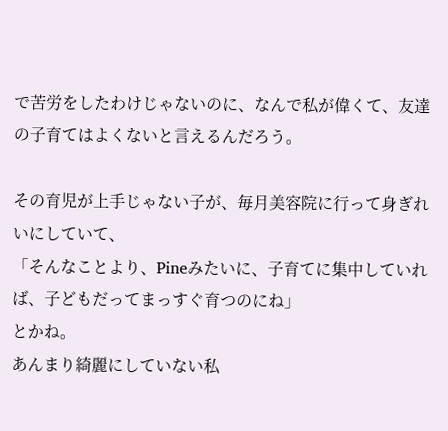で苦労をしたわけじゃないのに、なんで私が偉くて、友達の子育てはよくないと言えるんだろう。

その育児が上手じゃない子が、毎月美容院に行って身ぎれいにしていて、
「そんなことより、Pineみたいに、子育てに集中していれば、子どもだってまっすぐ育つのにね」
とかね。
あんまり綺麗にしていない私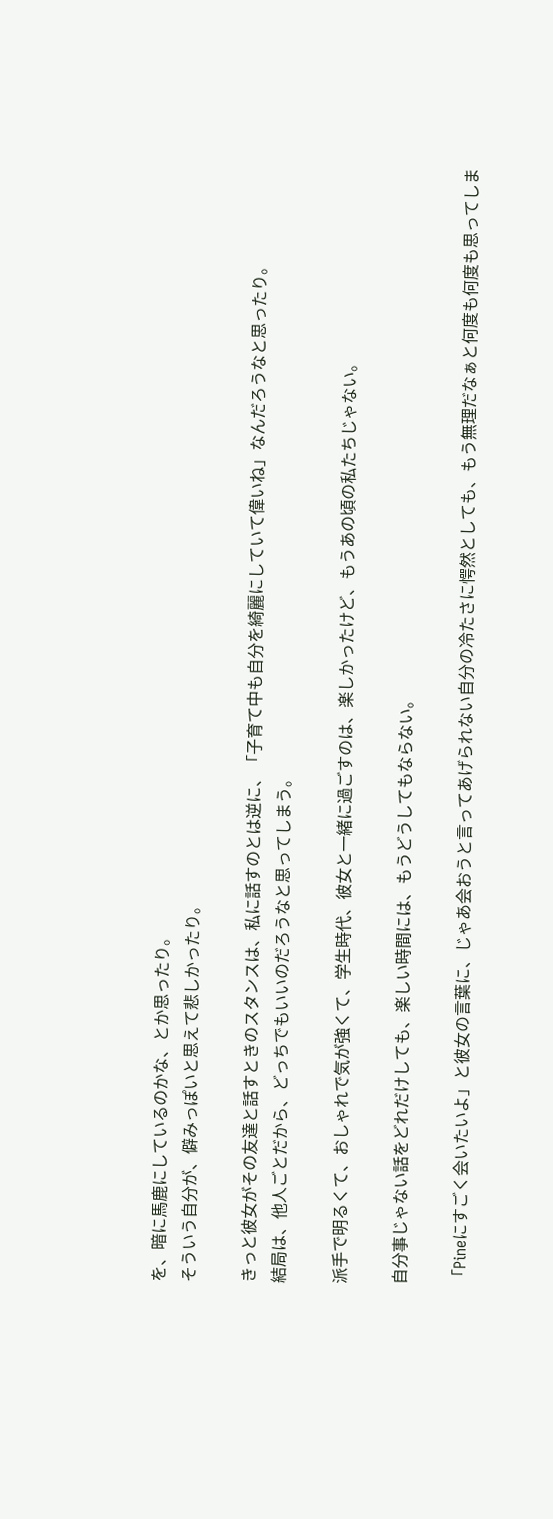を、暗に馬鹿にしているのかな、とか思ったり。
そういう自分が、僻みっぽいと思えて悲しかったり。

きっと彼女がその友達と話すときのスタンスは、私に話すのとは逆に、「子育て中も自分を綺麗にしていて偉いね」なんだろうなと思ったり。
結局は、他人ごとだから、どっちでもいいのだろうなと思ってしまう。

派手で明るくて、おしゃれで気が強くて、学生時代、彼女と一緒に過ごすのは、楽しかったけど、もうあの頃の私たちじゃない。

自分事じゃない話をどれだけしても、楽しい時間には、もうどうしてもならない。

「Pineにすごく会いたいよ」と彼女の言葉に、じゃあ会おうと言ってあげられない自分の冷たさに愕然としても、もう無理だなぁと何度も何度も思ってしま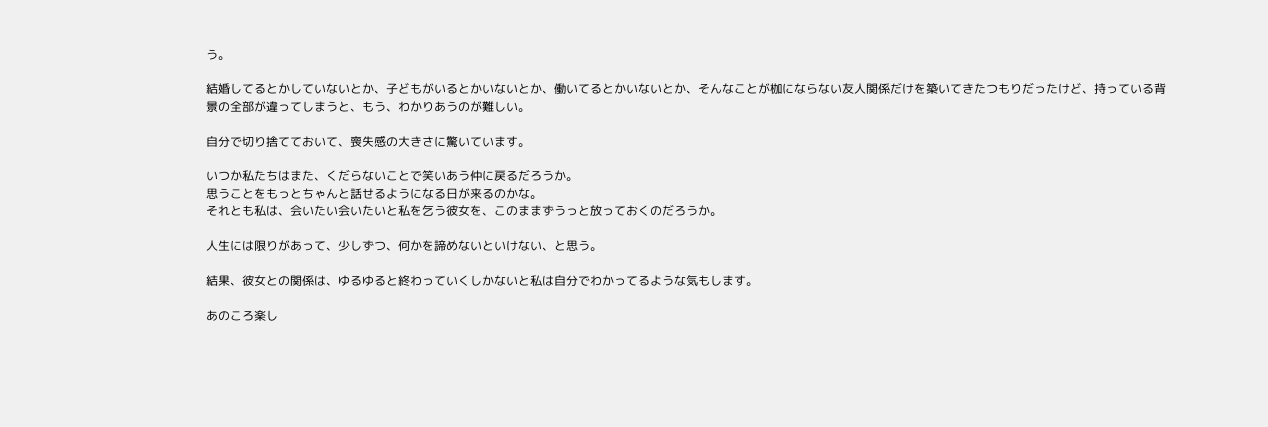う。

結婚してるとかしていないとか、子どもがいるとかいないとか、働いてるとかいないとか、そんなことが枷にならない友人関係だけを築いてきたつもりだったけど、持っている背景の全部が違ってしまうと、もう、わかりあうのが難しい。

自分で切り捨てておいて、喪失感の大きさに驚いています。

いつか私たちはまた、くだらないことで笑いあう仲に戻るだろうか。
思うことをもっとちゃんと話せるようになる日が来るのかな。
それとも私は、会いたい会いたいと私を乞う彼女を、このままずうっと放っておくのだろうか。

人生には限りがあって、少しずつ、何かを諦めないといけない、と思う。

結果、彼女との関係は、ゆるゆると終わっていくしかないと私は自分でわかってるような気もします。

あのころ楽し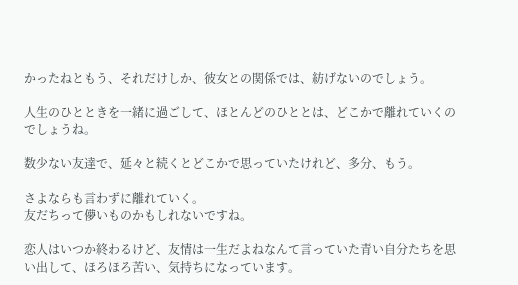かったねともう、それだけしか、彼女との関係では、紡げないのでしょう。

人生のひとときを一緒に過ごして、ほとんどのひととは、どこかで離れていくのでしょうね。

数少ない友達で、延々と続くとどこかで思っていたけれど、多分、もう。

さよならも言わずに離れていく。
友だちって儚いものかもしれないですね。

恋人はいつか終わるけど、友情は一生だよねなんて言っていた青い自分たちを思い出して、ほろほろ苦い、気持ちになっています。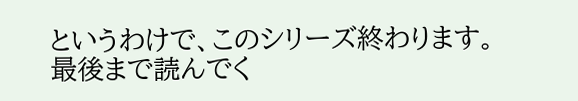というわけで、このシリーズ終わります。
最後まで読んでく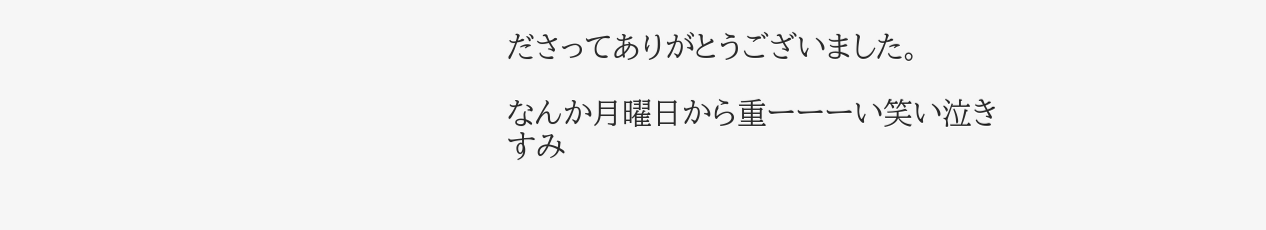ださってありがとうございました。

なんか月曜日から重ーーーい笑い泣き
すみ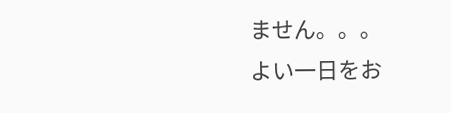ません。。。
よい一日をお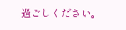過ごしください。